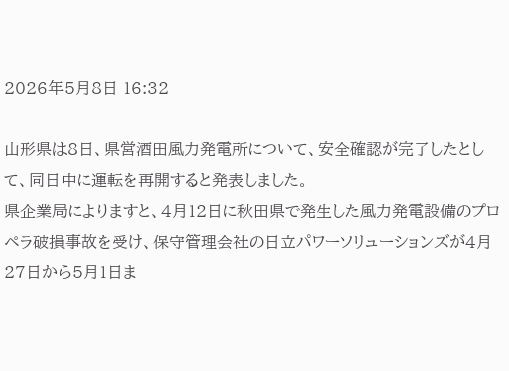2026年5月8日 16:32

山形県は8日、県営酒田風力発電所について、安全確認が完了したとして、同日中に運転を再開すると発表しました。
県企業局によりますと、4月12日に秋田県で発生した風力発電設備のプロペラ破損事故を受け、保守管理会社の日立パワーソリューションズが4月27日から5月1日ま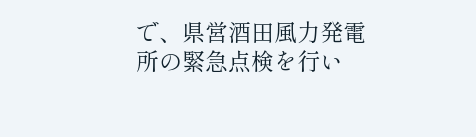で、県営酒田風力発電所の緊急点検を行い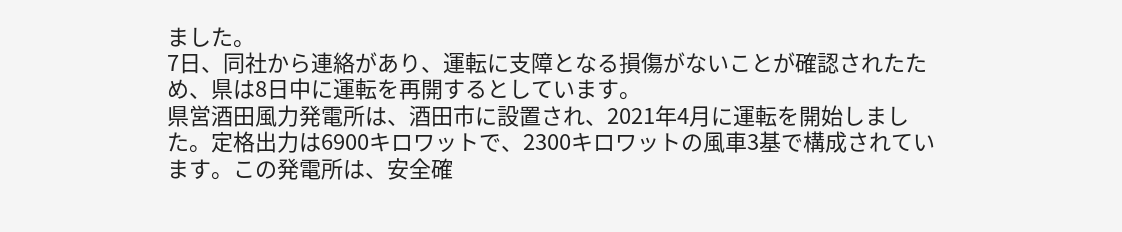ました。
7日、同社から連絡があり、運転に支障となる損傷がないことが確認されたため、県は8日中に運転を再開するとしています。
県営酒田風力発電所は、酒田市に設置され、2021年4月に運転を開始しました。定格出力は6900キロワットで、2300キロワットの風車3基で構成されています。この発電所は、安全確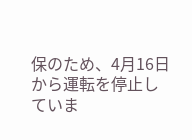保のため、4月16日から運転を停止していま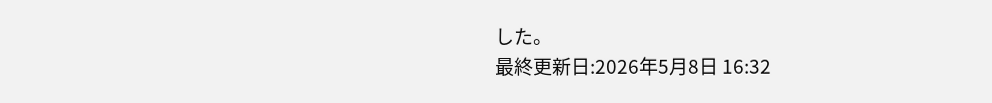した。
最終更新日:2026年5月8日 16:32